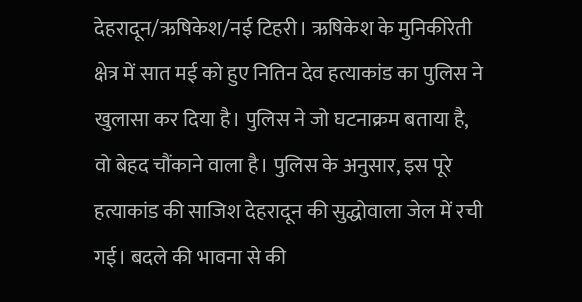देहरादून/ऋषिकेश/नई टिहरी। ऋषिकेश के मुनिकीरेती क्षेत्र में सात मई को हुए नितिन देव हत्याकांड का पुलिस ने खुलासा कर दिया है। पुलिस ने जो घटनाक्रम बताया है, वो बेहद चौंकाने वाला है। पुलिस के अनुसार, इस पूरे हत्याकांड की साजिश देहरादून की सुद्धोवाला जेल में रची गई। बदले की भावना से की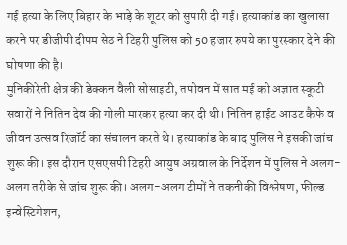गई हत्या के लिए बिहार के भाड़े के शूटर को सुपारी दी गई। हत्याकांड का खुलासा करने पर डीजीपी दीपम सेठ ने टिहरी पुलिस को 50 हजार रुपये का पुरस्कार देने की घोषणा की है।
मुनिकीरेती क्षेत्र की डेक्कन वैली सोसाइटी, तपोवन में सात मई को अज्ञात स्कूटी सवारों ने नितिन देव की गोली मारकर हत्या कर दी थी। नितिन हाईट आउट कैफे व जीवन उत्सव रिजॉर्ट का संचालन करते थे। हत्याकांड के बाद पुलिस ने इसकी जांच शुरू की। इस दौरान एसएसपी टिहरी आयुष अग्रवाल के निर्देशन में पुलिस ने अलग-अलग तरीके से जांच शुरू की। अलग-अलग टीमों ने तकनीकी विश्लेषण, फील्ड इन्वेस्टिगेशन,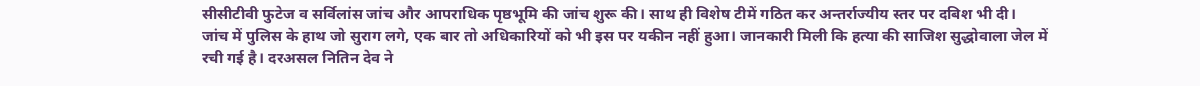सीसीटीवी फुटेज व सर्विलांस जांच और आपराधिक पृष्ठभूमि की जांच शुरू की। साथ ही विशेष टीमें गठित कर अन्तर्राज्यीय स्तर पर दबिश भी दी।
जांच में पुलिस के हाथ जो सुराग लगे, एक बार तो अधिकारियों को भी इस पर यकीन नहीं हुआ। जानकारी मिली कि हत्या की साजिश सुद्धोवाला जेल में रची गई है। दरअसल नितिन देव ने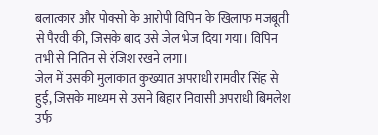बलात्कार और पोक्सो के आरोपी विपिन के खिलाफ मजबूती से पैरवी की, जिसके बाद उसे जेल भेज दिया गया। विपिन तभी से नितिन से रंजिश रखने लगा।
जेल में उसकी मुलाकात कुख्यात अपराधी रामवीर सिंह से हुई, जिसके माध्यम से उसने बिहार निवासी अपराधी बिमलेश उर्फ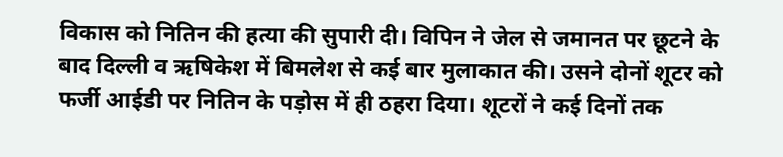विकास को नितिन की हत्या की सुपारी दी। विपिन ने जेल से जमानत पर छूटने के बाद दिल्ली व ऋषिकेश में बिमलेश से कई बार मुलाकात की। उसने दोनों शूटर को फर्जी आईडी पर नितिन के पड़ोस में ही ठहरा दिया। शूटरों ने कई दिनों तक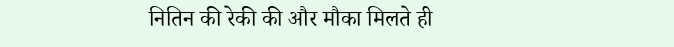नितिन की रेकी की और मौका मिलते ही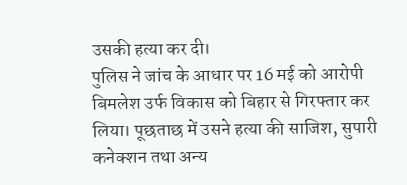उसकी हत्या कर दी।
पुलिस ने जांच के आधार पर 16 मई को आरोपी बिमलेश उर्फ विकास को बिहार से गिरफ्तार कर लिया। पूछताछ में उसने हत्या की साजिश, सुपारी कनेक्शन तथा अन्य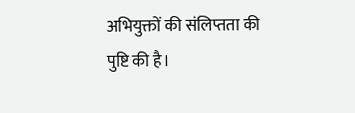अभियुक्तों की संलिप्तता की पुष्टि की है।